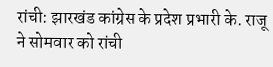रांची: झारखंड कांग्रेस के प्रदेश प्रभारी के. राजू ने सोमवार को रांची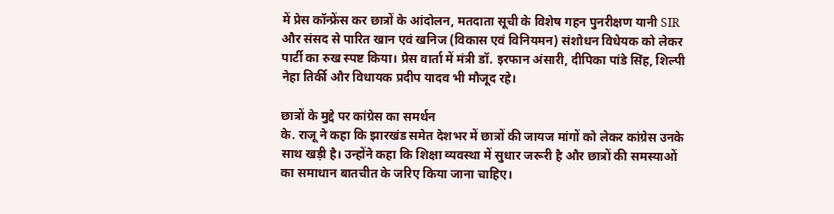में प्रेस कॉन्फ्रेंस कर छात्रों के आंदोलन, मतदाता सूची के विशेष गहन पुनरीक्षण यानी SIR और संसद से पारित खान एवं खनिज (विकास एवं विनियमन) संशोधन विधेयक को लेकर पार्टी का रुख स्पष्ट किया। प्रेस वार्ता में मंत्री डॉ. इरफान अंसारी, दीपिका पांडे सिंह, शिल्पी नेहा तिर्की और विधायक प्रदीप यादव भी मौजूद रहे।

छात्रों के मुद्दे पर कांग्रेस का समर्थन
के. राजू ने कहा कि झारखंड समेत देशभर में छात्रों की जायज मांगों को लेकर कांग्रेस उनके साथ खड़ी है। उन्होंने कहा कि शिक्षा व्यवस्था में सुधार जरूरी है और छात्रों की समस्याओं का समाधान बातचीत के जरिए किया जाना चाहिए।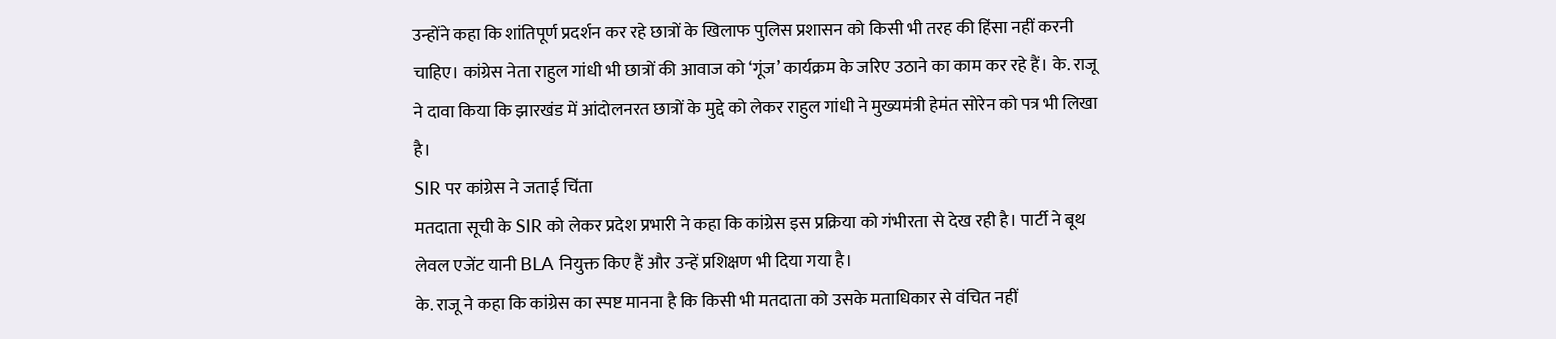उन्होंने कहा कि शांतिपूर्ण प्रदर्शन कर रहे छात्रों के खिलाफ पुलिस प्रशासन को किसी भी तरह की हिंसा नहीं करनी चाहिए। कांग्रेस नेता राहुल गांधी भी छात्रों की आवाज को ‘गूंज’ कार्यक्रम के जरिए उठाने का काम कर रहे हैं। के. राजू ने दावा किया कि झारखंड में आंदोलनरत छात्रों के मुद्दे को लेकर राहुल गांधी ने मुख्यमंत्री हेमंत सोरेन को पत्र भी लिखा है।
SIR पर कांग्रेस ने जताई चिंता
मतदाता सूची के SIR को लेकर प्रदेश प्रभारी ने कहा कि कांग्रेस इस प्रक्रिया को गंभीरता से देख रही है। पार्टी ने बूथ लेवल एजेंट यानी BLA नियुक्त किए हैं और उन्हें प्रशिक्षण भी दिया गया है।
के. राजू ने कहा कि कांग्रेस का स्पष्ट मानना है कि किसी भी मतदाता को उसके मताधिकार से वंचित नहीं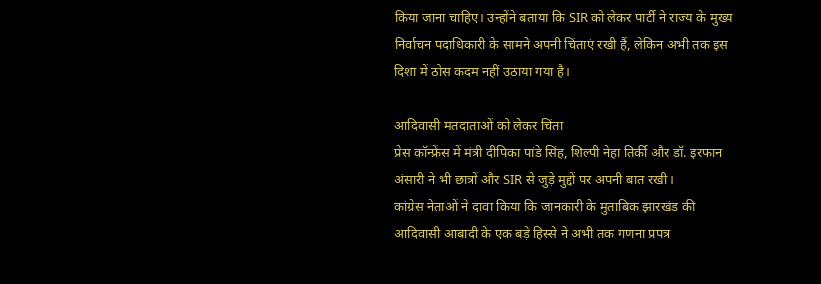किया जाना चाहिए। उन्होंने बताया कि SIR को लेकर पार्टी ने राज्य के मुख्य निर्वाचन पदाधिकारी के सामने अपनी चिंताएं रखी हैं, लेकिन अभी तक इस दिशा में ठोस कदम नहीं उठाया गया है।

आदिवासी मतदाताओं को लेकर चिंता
प्रेस कॉन्फ्रेंस में मंत्री दीपिका पांडे सिंह, शिल्पी नेहा तिर्की और डॉ. इरफान अंसारी ने भी छात्रों और SIR से जुड़े मुद्दों पर अपनी बात रखी।
कांग्रेस नेताओं ने दावा किया कि जानकारी के मुताबिक झारखंड की आदिवासी आबादी के एक बड़े हिस्से ने अभी तक गणना प्रपत्र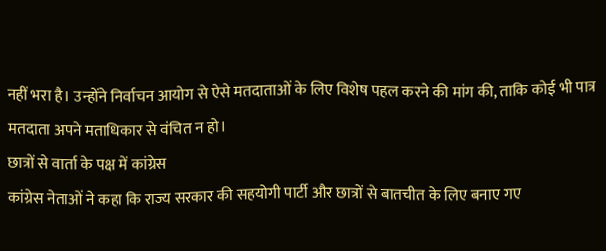नहीं भरा है। उन्होंने निर्वाचन आयोग से ऐसे मतदाताओं के लिए विशेष पहल करने की मांग की, ताकि कोई भी पात्र मतदाता अपने मताधिकार से वंचित न हो।
छात्रों से वार्ता के पक्ष में कांग्रेस
कांग्रेस नेताओं ने कहा कि राज्य सरकार की सहयोगी पार्टी और छात्रों से बातचीत के लिए बनाए गए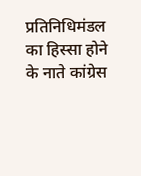प्रतिनिधिमंडल का हिस्सा होने के नाते कांग्रेस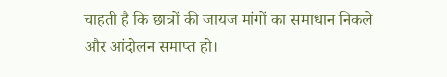चाहती है कि छात्रों की जायज मांगों का समाधान निकले और आंदोलन समाप्त हो।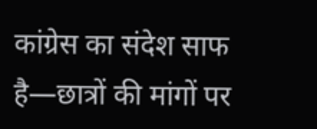कांग्रेस का संदेश साफ है—छात्रों की मांगों पर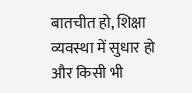बातचीत हो, शिक्षा व्यवस्था में सुधार हो और किसी भी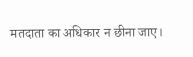मतदाता का अधिकार न छीना जाए।